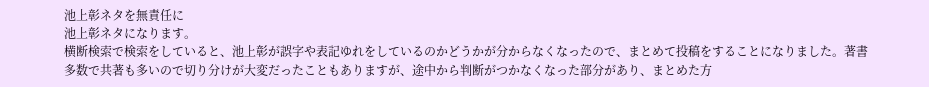池上彰ネタを無責任に
池上彰ネタになります。
横断検索で検索をしていると、池上彰が誤字や表記ゆれをしているのかどうかが分からなくなったので、まとめて投稿をすることになりました。著書多数で共著も多いので切り分けが大変だったこともありますが、途中から判断がつかなくなった部分があり、まとめた方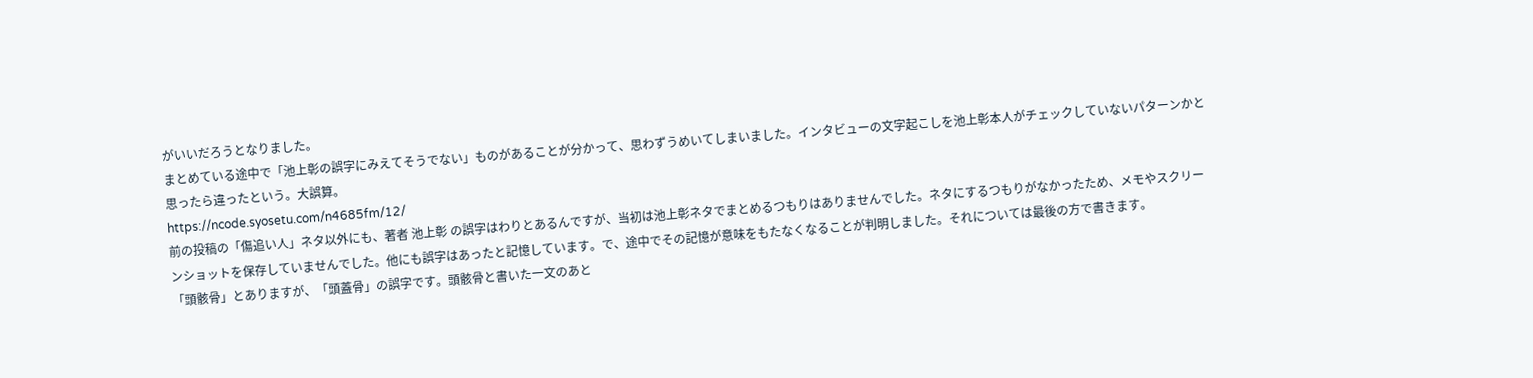がいいだろうとなりました。
まとめている途中で「池上彰の誤字にみえてそうでない」ものがあることが分かって、思わずうめいてしまいました。インタビューの文字起こしを池上彰本人がチェックしていないパターンかと思ったら違ったという。大誤算。
https://ncode.syosetu.com/n4685fm/12/
前の投稿の「傷追い人」ネタ以外にも、著者 池上彰 の誤字はわりとあるんですが、当初は池上彰ネタでまとめるつもりはありませんでした。ネタにするつもりがなかったため、メモやスクリーンショットを保存していませんでした。他にも誤字はあったと記憶しています。で、途中でその記憶が意味をもたなくなることが判明しました。それについては最後の方で書きます。
「頭骸骨」とありますが、「頭蓋骨」の誤字です。頭骸骨と書いた一文のあと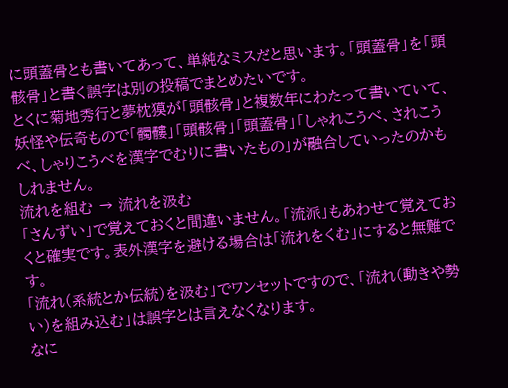に頭蓋骨とも書いてあって、単純なミスだと思います。「頭蓋骨」を「頭骸骨」と書く誤字は別の投稿でまとめたいです。
とくに菊地秀行と夢枕獏が「頭骸骨」と複数年にわたって書いていて、妖怪や伝奇もので「髑髏」「頭骸骨」「頭蓋骨」「しゃれこうべ、されこうべ、しゃりこうべを漢字でむりに書いたもの」が融合していったのかもしれません。
流れを組む → 流れを汲む
「さんずい」で覚えておくと間違いません。「流派」もあわせて覚えておくと確実です。表外漢字を避ける場合は「流れをくむ」にすると無難です。
「流れ(系統とか伝統)を汲む」でワンセットですので、「流れ(動きや勢い)を組み込む」は誤字とは言えなくなります。
なに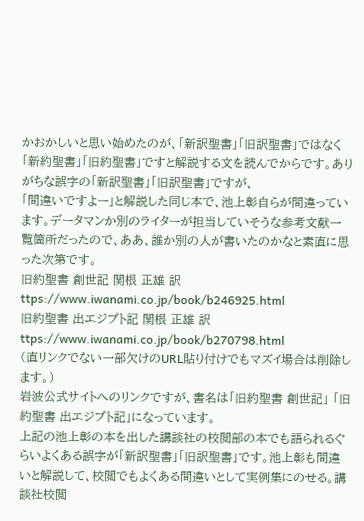かおかしいと思い始めたのが、「新訳聖書」「旧訳聖書」ではなく「新約聖書」「旧約聖書」ですと解説する文を読んでからです。ありがちな誤字の「新訳聖書」「旧訳聖書」ですが、
「間違いですよー」と解説した同じ本で、池上彰自らが間違っています。データマンか別のライターが担当していそうな参考文献一覧箇所だったので、ああ、誰か別の人が書いたのかなと素直に思った次第です。
旧約聖書 創世記 関根 正雄 訳
ttps://www.iwanami.co.jp/book/b246925.html
旧約聖書 出エジプト記 関根 正雄 訳
ttps://www.iwanami.co.jp/book/b270798.html
(直リンクでない一部欠けのURL貼り付けでもマズイ場合は削除します。)
岩波公式サイトへのリンクですが、書名は「旧約聖書 創世記」 「旧約聖書 出エジプト記」になっています。
上記の池上彰の本を出した講談社の校閲部の本でも語られるぐらいよくある誤字が「新訳聖書」「旧訳聖書」です。池上彰も間違いと解説して、校閲でもよくある間違いとして実例集にのせる。講談社校閲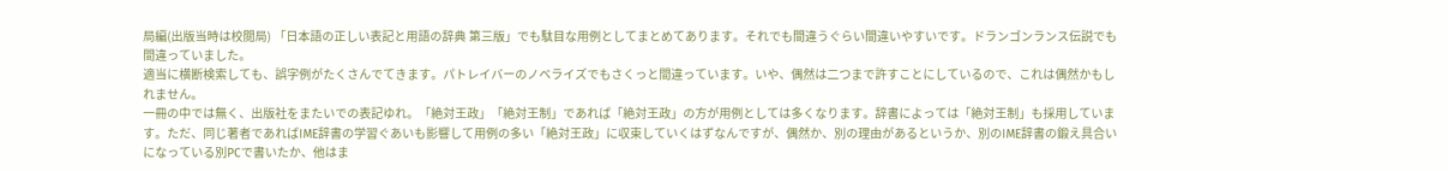局編(出版当時は校閲局) 「日本語の正しい表記と用語の辞典 第三版」でも駄目な用例としてまとめてあります。それでも間違うぐらい間違いやすいです。ドランゴンランス伝説でも間違っていました。
適当に横断検索しても、誤字例がたくさんでてきます。パトレイバーのノベライズでもさくっと間違っています。いや、偶然は二つまで許すことにしているので、これは偶然かもしれません。
一冊の中では無く、出版社をまたいでの表記ゆれ。「絶対王政」「絶対王制」であれば「絶対王政」の方が用例としては多くなります。辞書によっては「絶対王制」も採用しています。ただ、同じ著者であればIME辞書の学習ぐあいも影響して用例の多い「絶対王政」に収束していくはずなんですが、偶然か、別の理由があるというか、別のIME辞書の鍛え具合いになっている別PCで書いたか、他はま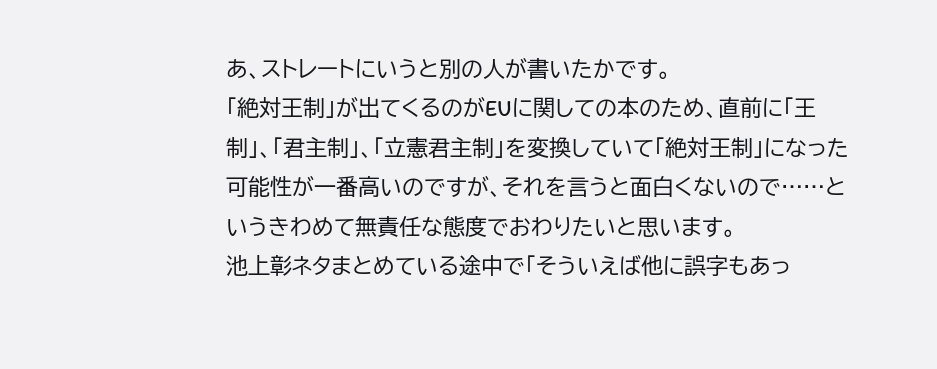あ、ストレートにいうと別の人が書いたかです。
「絶対王制」が出てくるのがEUに関しての本のため、直前に「王制」、「君主制」、「立憲君主制」を変換していて「絶対王制」になった可能性が一番高いのですが、それを言うと面白くないので……というきわめて無責任な態度でおわりたいと思います。
池上彰ネタまとめている途中で「そういえば他に誤字もあっ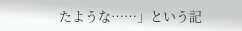たような……」という記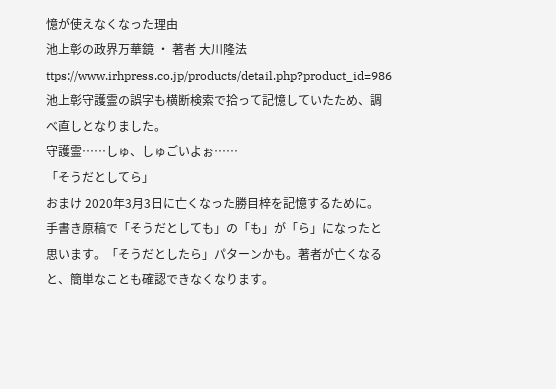憶が使えなくなった理由
池上彰の政界万華鏡 ・ 著者 大川隆法
ttps://www.irhpress.co.jp/products/detail.php?product_id=986
池上彰守護霊の誤字も横断検索で拾って記憶していたため、調べ直しとなりました。
守護霊……しゅ、しゅごいよぉ……
「そうだとしてら」
おまけ 2020年3月3日に亡くなった勝目梓を記憶するために。
手書き原稿で「そうだとしても」の「も」が「ら」になったと思います。「そうだとしたら」パターンかも。著者が亡くなると、簡単なことも確認できなくなります。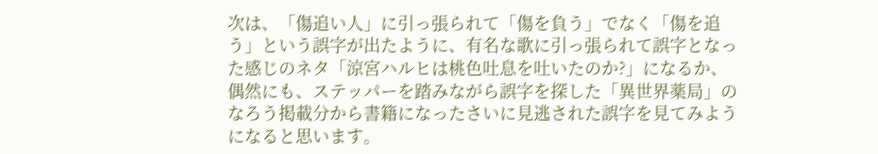次は、「傷追い人」に引っ張られて「傷を負う」でなく「傷を追う」という誤字が出たように、有名な歌に引っ張られて誤字となった感じのネタ「涼宮ハルヒは桃色吐息を吐いたのか?」になるか、偶然にも、ステッパーを踏みながら誤字を探した「異世界薬局」のなろう掲載分から書籍になったさいに見逃された誤字を見てみようになると思います。